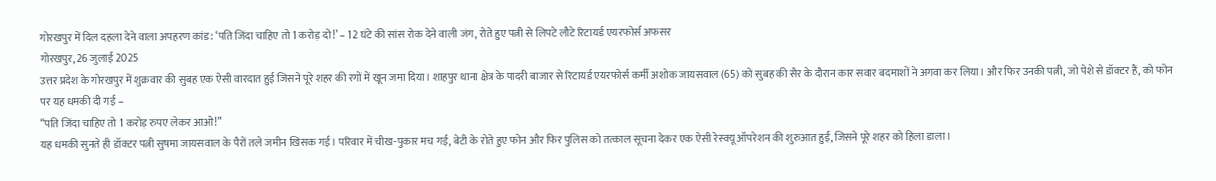गोरखपुर में दिल दहला देने वाला अपहरण कांड: ‘पति जिंदा चाहिए तो 1 करोड़ दो!’ – 12 घंटे की सांस रोक देने वाली जंग, रोते हुए पत्नी से लिपटे लौटे रिटायर्ड एयरफोर्स अफसर
गोरखपुर, 26 जुलाई 2025
उत्तर प्रदेश के गोरखपुर में शुक्रवार की सुबह एक ऐसी वारदात हुई जिसने पूरे शहर की रगों में खून जमा दिया। शाहपुर थाना क्षेत्र के पादरी बाजार से रिटायर्ड एयरफोर्स कर्मी अशोक जायसवाल (65) को सुबह की सैर के दौरान कार सवार बदमाशों ने अगवा कर लिया। और फिर उनकी पत्नी, जो पेशे से डॉक्टर हैं, को फोन पर यह धमकी दी गई –
“पति जिंदा चाहिए तो 1 करोड़ रुपए लेकर आओ!”
यह धमकी सुनते ही डॉक्टर पत्नी सुषमा जायसवाल के पैरों तले जमीन खिसक गई। परिवार में चीख-पुकार मच गई, बेटी के रोते हुए फोन और फिर पुलिस को तत्काल सूचना देकर एक ऐसी रेस्क्यू ऑपरेशन की शुरुआत हुई, जिसने पूरे शहर को हिला डाला।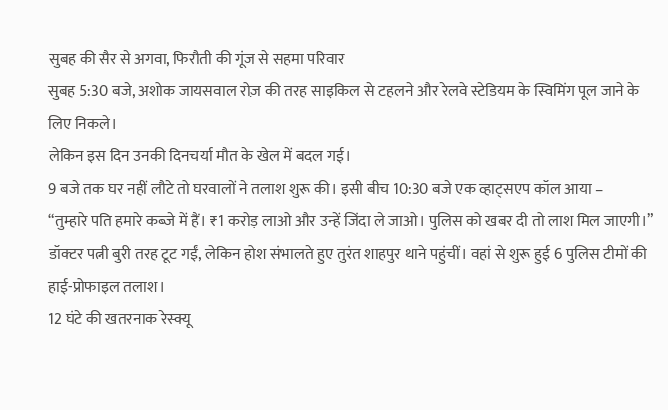सुबह की सैर से अगवा, फिरौती की गूंज से सहमा परिवार
सुबह 5:30 बजे, अशोक जायसवाल रोज़ की तरह साइकिल से टहलने और रेलवे स्टेडियम के स्विमिंग पूल जाने के लिए निकले।
लेकिन इस दिन उनकी दिनचर्या मौत के खेल में बदल गई।
9 बजे तक घर नहीं लौटे तो घरवालों ने तलाश शुरू की। इसी बीच 10:30 बजे एक व्हाट्सएप कॉल आया –
“तुम्हारे पति हमारे कब्जे में हैं। ₹1 करोड़ लाओ और उन्हें जिंदा ले जाओ। पुलिस को खबर दी तो लाश मिल जाएगी।”
डॉक्टर पत्नी बुरी तरह टूट गईं, लेकिन होश संभालते हुए तुरंत शाहपुर थाने पहुंचीं। वहां से शुरू हुई 6 पुलिस टीमों की हाई-प्रोफाइल तलाश।
12 घंटे की खतरनाक रेस्क्यू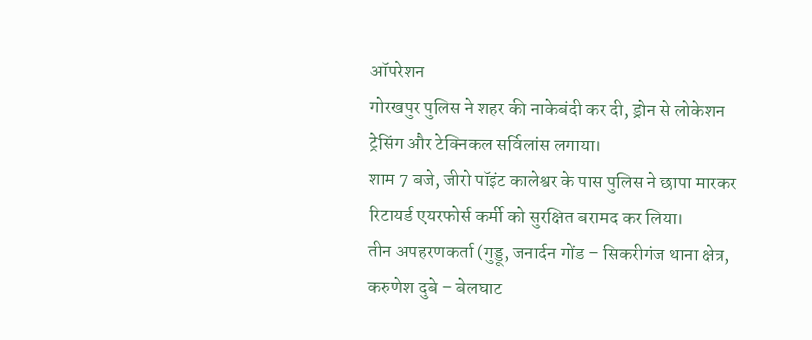ऑपरेशन
गोरखपुर पुलिस ने शहर की नाकेबंदी कर दी, ड्रोन से लोकेशन ट्रेसिंग और टेक्निकल सर्विलांस लगाया।
शाम 7 बजे, जीरो पॉइंट कालेश्वर के पास पुलिस ने छापा मारकर
रिटायर्ड एयरफोर्स कर्मी को सुरक्षित बरामद कर लिया।
तीन अपहरणकर्ता (गुड्डू, जनार्दन गोंड – सिकरीगंज थाना क्षेत्र, करुणेश दुबे – बेलघाट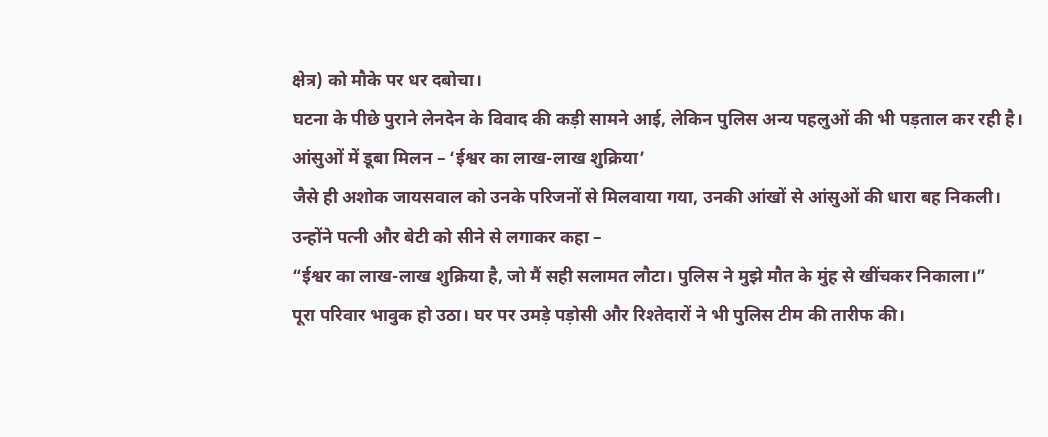क्षेत्र) को मौके पर धर दबोचा।
घटना के पीछे पुराने लेनदेन के विवाद की कड़ी सामने आई, लेकिन पुलिस अन्य पहलुओं की भी पड़ताल कर रही है।
आंसुओं में डूबा मिलन – ‘ईश्वर का लाख-लाख शुक्रिया’
जैसे ही अशोक जायसवाल को उनके परिजनों से मिलवाया गया, उनकी आंखों से आंसुओं की धारा बह निकली।
उन्होंने पत्नी और बेटी को सीने से लगाकर कहा –
“ईश्वर का लाख-लाख शुक्रिया है, जो मैं सही सलामत लौटा। पुलिस ने मुझे मौत के मुंह से खींचकर निकाला।”
पूरा परिवार भावुक हो उठा। घर पर उमड़े पड़ोसी और रिश्तेदारों ने भी पुलिस टीम की तारीफ की।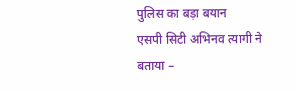पुलिस का बड़ा बयान
एसपी सिटी अभिनव त्यागी ने बताया –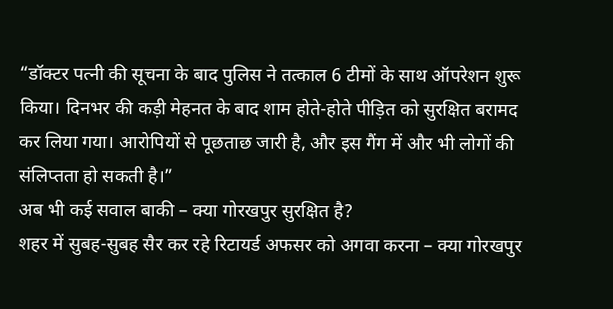“डॉक्टर पत्नी की सूचना के बाद पुलिस ने तत्काल 6 टीमों के साथ ऑपरेशन शुरू किया। दिनभर की कड़ी मेहनत के बाद शाम होते-होते पीड़ित को सुरक्षित बरामद कर लिया गया। आरोपियों से पूछताछ जारी है, और इस गैंग में और भी लोगों की संलिप्तता हो सकती है।”
अब भी कई सवाल बाकी – क्या गोरखपुर सुरक्षित है?
शहर में सुबह-सुबह सैर कर रहे रिटायर्ड अफसर को अगवा करना – क्या गोरखपुर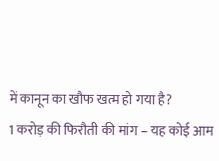में कानून का खौफ खत्म हो गया है?
1 करोड़ की फिरौती की मांग – यह कोई आम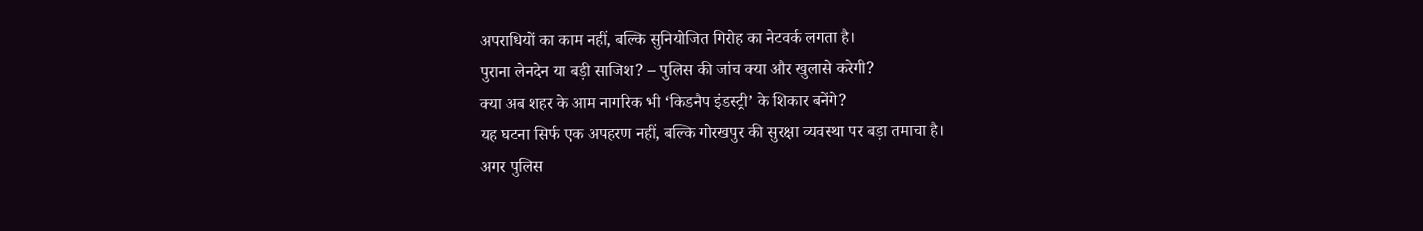अपराधियों का काम नहीं, बल्कि सुनियोजित गिरोह का नेटवर्क लगता है।
पुराना लेनदेन या बड़ी साजिश? – पुलिस की जांच क्या और खुलासे करेगी?
क्या अब शहर के आम नागरिक भी ‘किडनैप इंडस्ट्री’ के शिकार बनेंगे?
यह घटना सिर्फ एक अपहरण नहीं, बल्कि गोरखपुर की सुरक्षा व्यवस्था पर बड़ा तमाचा है।
अगर पुलिस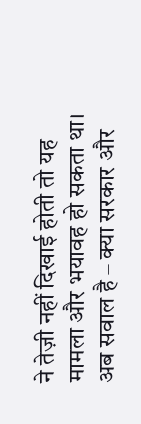ने तेज़ी नहीं दिखाई होती तो यह मामला और भयावह हो सकता था।
अब सवाल है – क्या सरकार और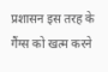प्रशासन इस तरह के गैंग्स को खत्म करने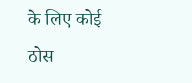के लिए कोई ठोस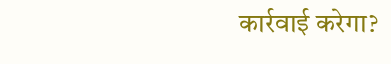कार्रवाई करेगा?